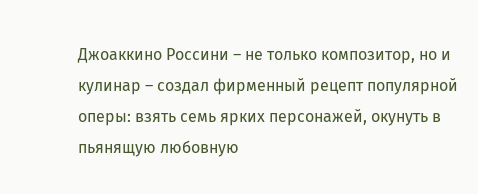Джоаккино Россини – не только композитор, но и кулинар – создал фирменный рецепт популярной оперы: взять семь ярких персонажей, окунуть в пьянящую любовную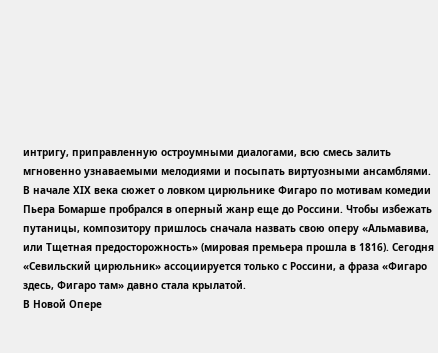интригу, приправленную остроумными диалогами, всю смесь залить мгновенно узнаваемыми мелодиями и посыпать виртуозными ансамблями. В начале XIX века сюжет о ловком цирюльнике Фигаро по мотивам комедии Пьера Бомарше пробрался в оперный жанр еще до Россини. Чтобы избежать путаницы, композитору пришлось сначала назвать свою оперу «Альмавива, или Тщетная предосторожность» (мировая премьера прошла в 1816). Сегодня «Севильский цирюльник» ассоциируется только с Россини, а фраза «Фигаро здесь, Фигаро там» давно стала крылатой.
В Новой Опере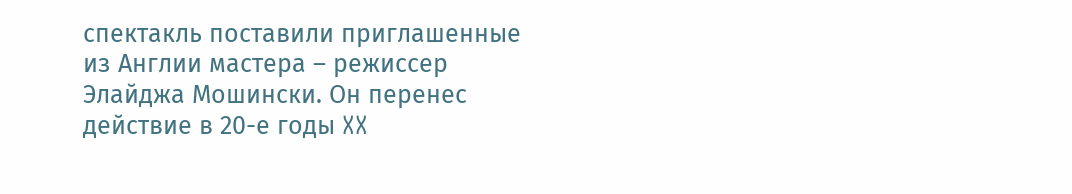спектакль поставили приглашенные из Англии мастера – режиссер Элайджа Мошински. Он перенес действие в 20-е годы XX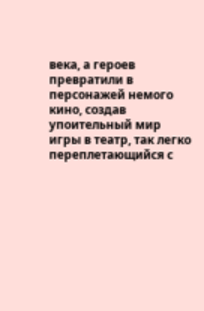века, а героев превратили в персонажей немого кино, создав упоительный мир игры в театр, так легко переплетающийся с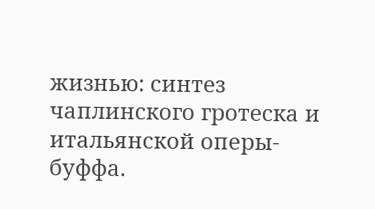жизнью: синтез чаплинского гротеска и итальянской оперы-буффа.